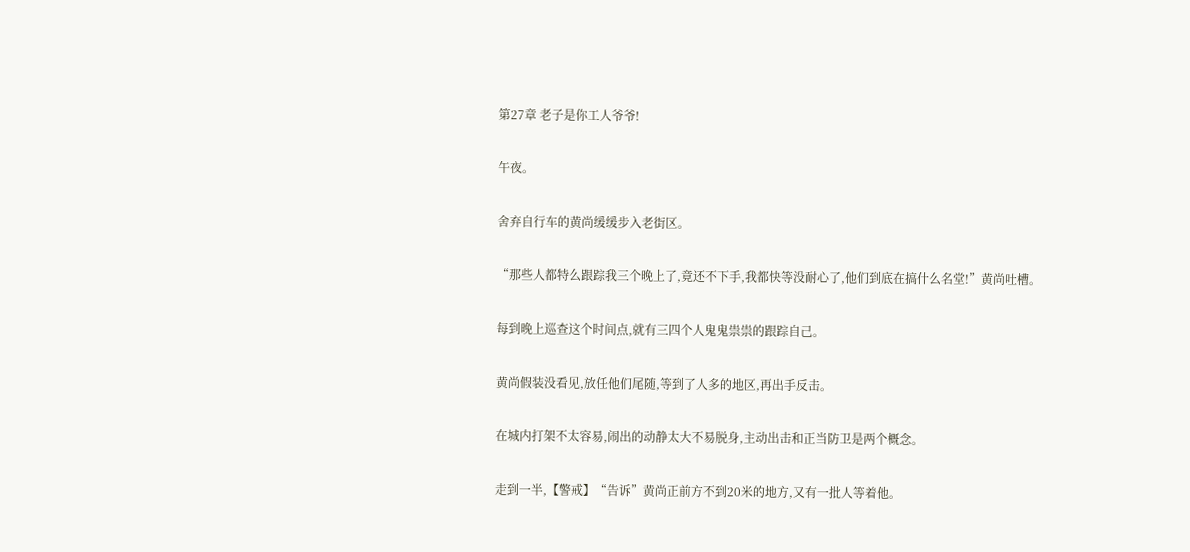第27章 老子是你工人爷爷!

午夜。

舍弃自行车的黄尚缓缓步入老街区。

“那些人都特么跟踪我三个晚上了,竟还不下手,我都快等没耐心了,他们到底在搞什么名堂!”黄尚吐槽。

每到晚上巡查这个时间点,就有三四个人鬼鬼祟祟的跟踪自己。

黄尚假装没看见,放任他们尾随,等到了人多的地区,再出手反击。

在城内打架不太容易,闹出的动静太大不易脱身,主动出击和正当防卫是两个概念。

走到一半,【警戒】“告诉”黄尚正前方不到20米的地方,又有一批人等着他。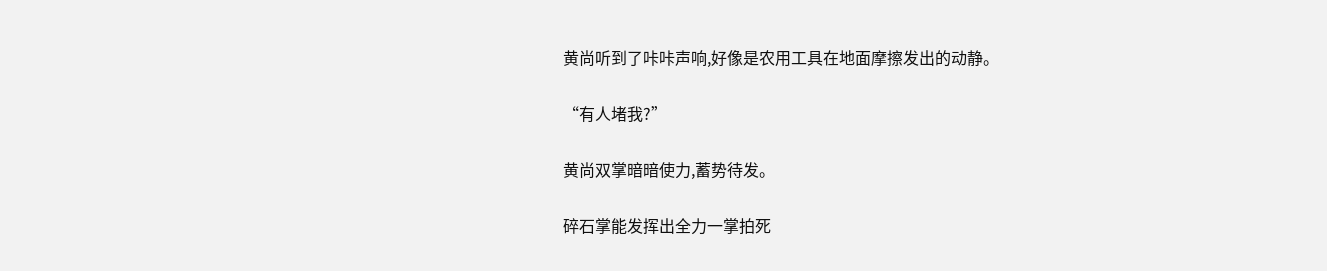黄尚听到了咔咔声响,好像是农用工具在地面摩擦发出的动静。

“有人堵我?”

黄尚双掌暗暗使力,蓄势待发。

碎石掌能发挥出全力一掌拍死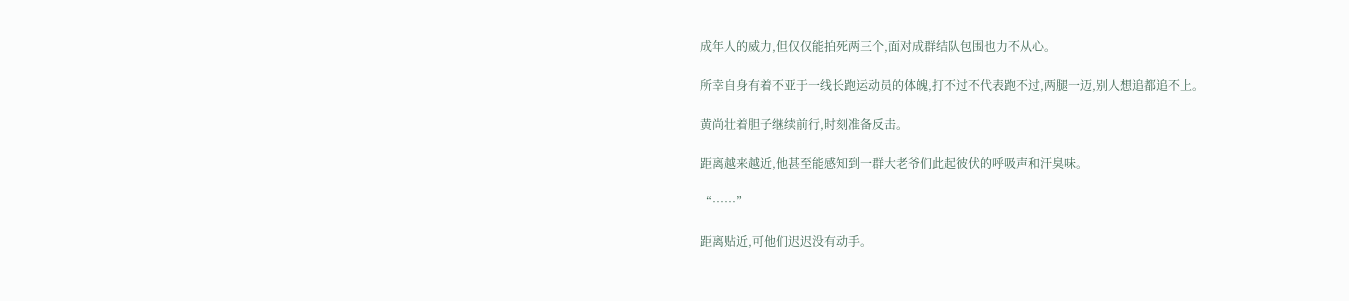成年人的威力,但仅仅能拍死两三个,面对成群结队包围也力不从心。

所幸自身有着不亚于一线长跑运动员的体魄,打不过不代表跑不过,两腿一迈,别人想追都追不上。

黄尚壮着胆子继续前行,时刻准备反击。

距离越来越近,他甚至能感知到一群大老爷们此起彼伏的呼吸声和汗臭味。

“……”

距离贴近,可他们迟迟没有动手。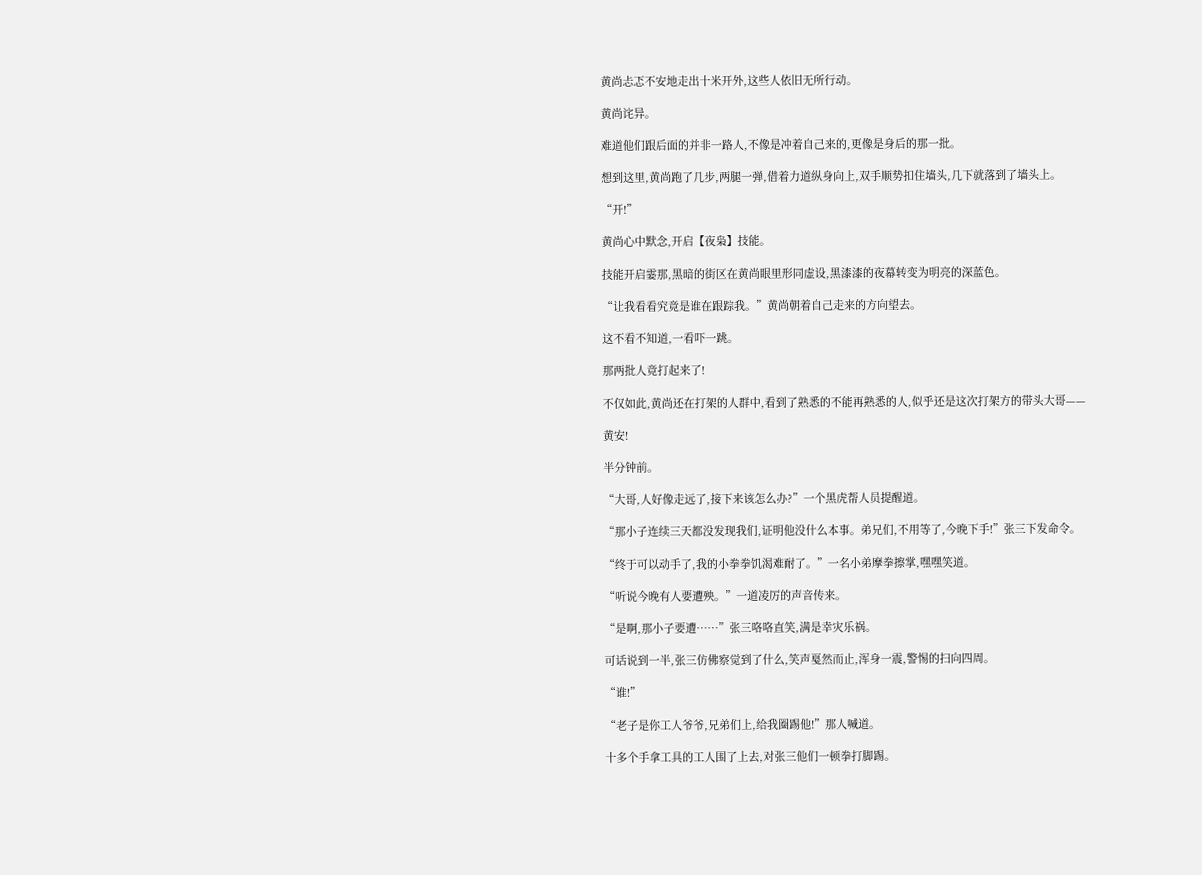黄尚忐忑不安地走出十米开外,这些人依旧无所行动。

黄尚诧异。

难道他们跟后面的并非一路人,不像是冲着自己来的,更像是身后的那一批。

想到这里,黄尚跑了几步,两腿一弹,借着力道纵身向上,双手顺势扣住墙头,几下就落到了墙头上。

“开!”

黄尚心中默念,开启【夜枭】技能。

技能开启霎那,黑暗的街区在黄尚眼里形同虚设,黑漆漆的夜幕转变为明亮的深蓝色。

“让我看看究竟是谁在跟踪我。”黄尚朝着自己走来的方向望去。

这不看不知道,一看吓一跳。

那两批人竟打起来了!

不仅如此,黄尚还在打架的人群中,看到了熟悉的不能再熟悉的人,似乎还是这次打架方的带头大哥——

黄安!

半分钟前。

“大哥,人好像走远了,接下来该怎么办?”一个黑虎帮人员提醒道。

“那小子连续三天都没发现我们,证明他没什么本事。弟兄们,不用等了,今晚下手!”张三下发命令。

“终于可以动手了,我的小拳拳饥渴难耐了。”一名小弟摩拳擦掌,嘿嘿笑道。

“听说今晚有人要遭殃。”一道凌厉的声音传来。

“是啊,那小子要遭……”张三咯咯直笑,满是幸灾乐祸。

可话说到一半,张三仿佛察觉到了什么,笑声戛然而止,浑身一震,警惕的扫向四周。

“谁!”

“老子是你工人爷爷,兄弟们上,给我圈踢他!”那人喊道。

十多个手拿工具的工人围了上去,对张三他们一顿拳打脚踢。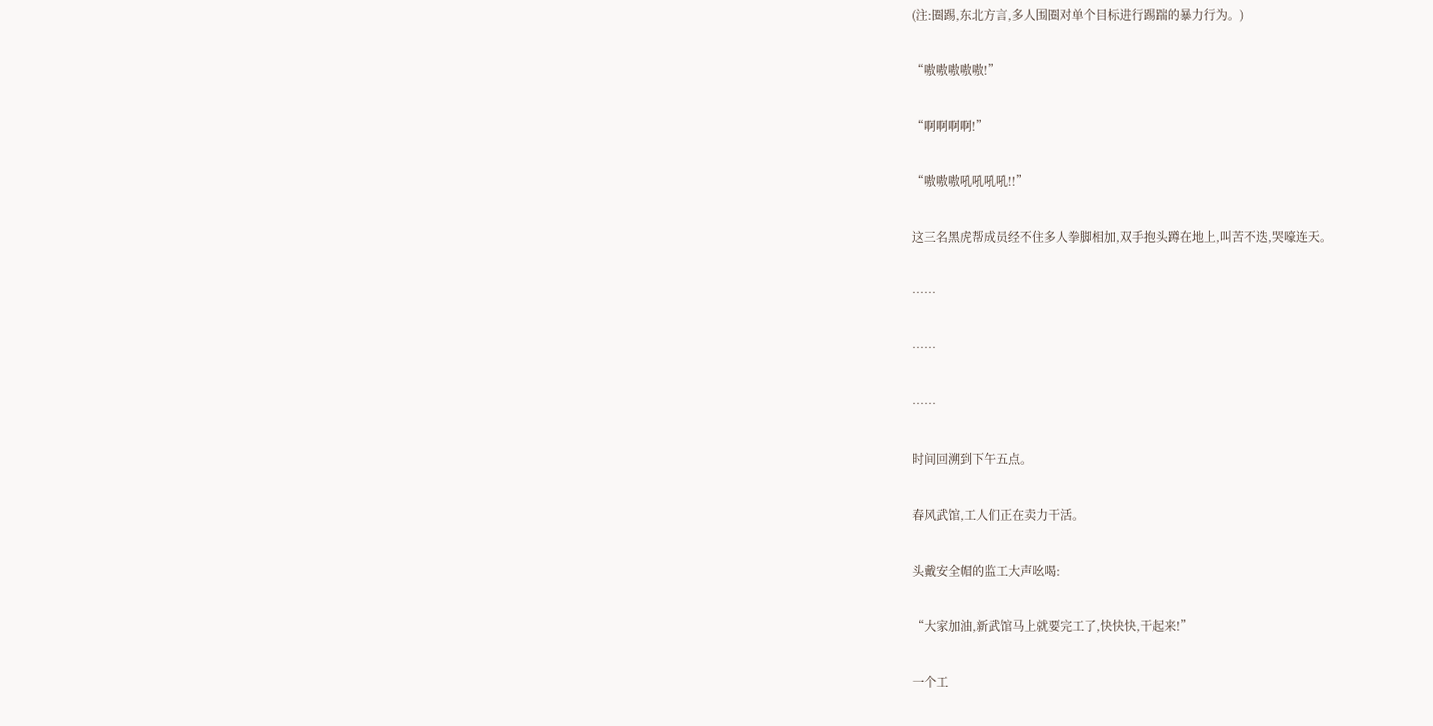(注:圈踢,东北方言,多人围圈对单个目标进行踢踹的暴力行为。)

“嗷嗷嗷嗷嗷!”

“啊啊啊啊!”

“嗷嗷嗷吼吼吼吼!!”

这三名黑虎帮成员经不住多人拳脚相加,双手抱头蹲在地上,叫苦不迭,哭嚎连天。

……

……

……

时间回溯到下午五点。

春风武馆,工人们正在卖力干活。

头戴安全帽的监工大声吆喝:

“大家加油,新武馆马上就要完工了,快快快,干起来!”

一个工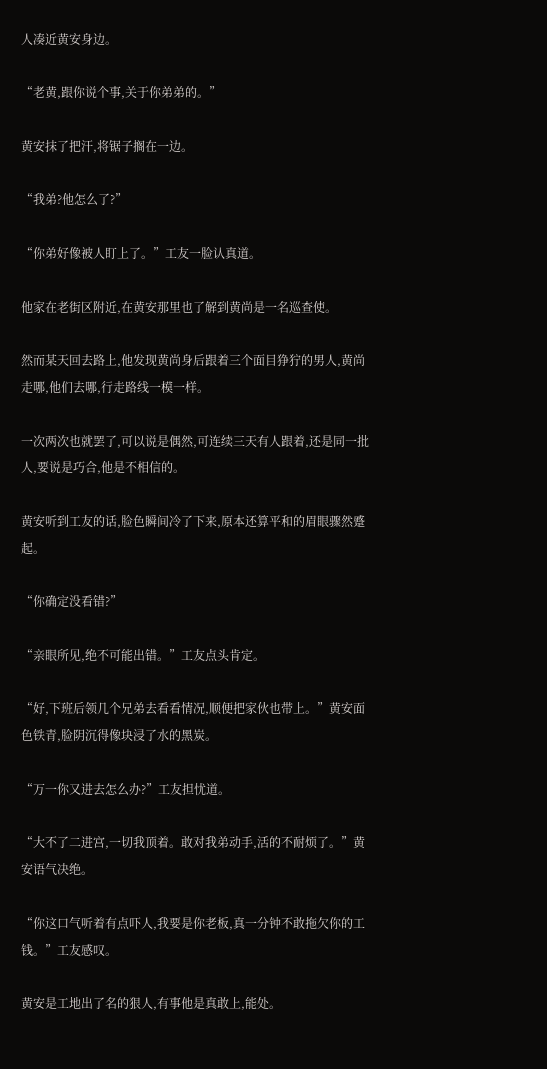人凑近黄安身边。

“老黄,跟你说个事,关于你弟弟的。”

黄安抹了把汗,将锯子搁在一边。

“我弟?他怎么了?”

“你弟好像被人盯上了。”工友一脸认真道。

他家在老街区附近,在黄安那里也了解到黄尚是一名巡查使。

然而某天回去路上,他发现黄尚身后跟着三个面目狰狞的男人,黄尚走哪,他们去哪,行走路线一模一样。

一次两次也就罢了,可以说是偶然,可连续三天有人跟着,还是同一批人,要说是巧合,他是不相信的。

黄安听到工友的话,脸色瞬间冷了下来,原本还算平和的眉眼骤然蹙起。

“你确定没看错?”

“亲眼所见,绝不可能出错。”工友点头肯定。

“好,下班后领几个兄弟去看看情况,顺便把家伙也带上。”黄安面色铁青,脸阴沉得像块浸了水的黑炭。

“万一你又进去怎么办?”工友担忧道。

“大不了二进宫,一切我顶着。敢对我弟动手,活的不耐烦了。”黄安语气决绝。

“你这口气听着有点吓人,我要是你老板,真一分钟不敢拖欠你的工钱。”工友感叹。

黄安是工地出了名的狠人,有事他是真敢上,能处。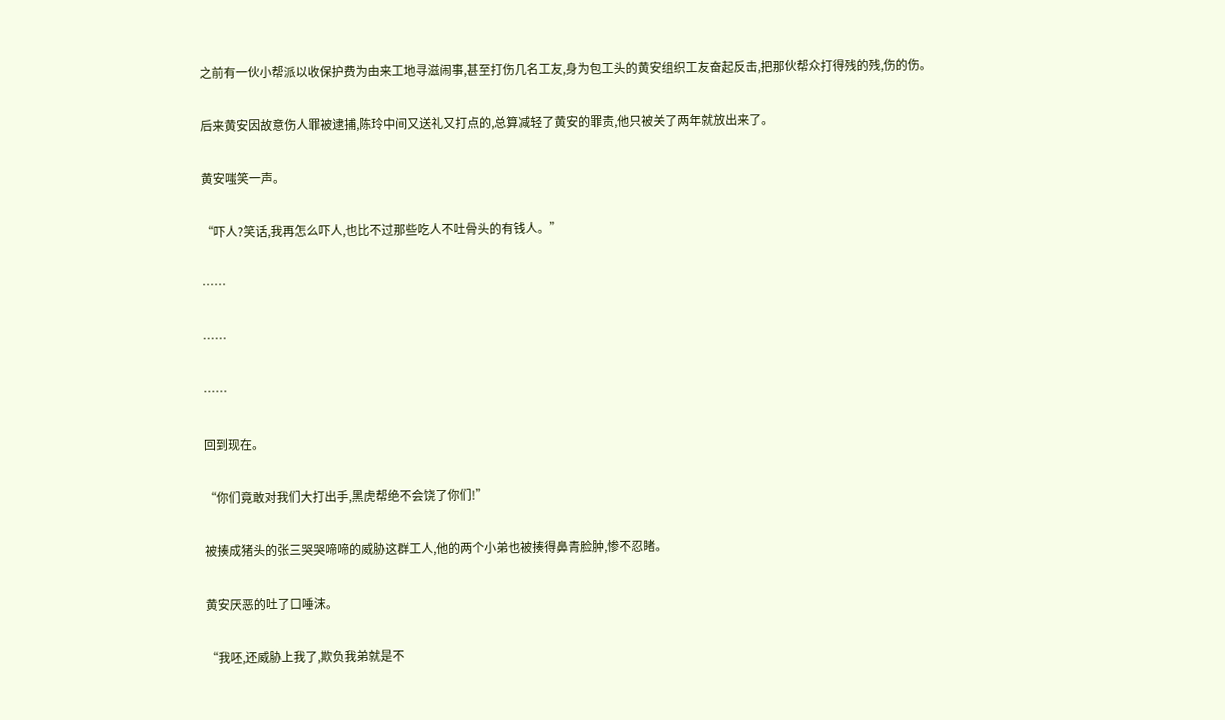之前有一伙小帮派以收保护费为由来工地寻滋闹事,甚至打伤几名工友,身为包工头的黄安组织工友奋起反击,把那伙帮众打得残的残,伤的伤。

后来黄安因故意伤人罪被逮捕,陈玲中间又送礼又打点的,总算减轻了黄安的罪责,他只被关了两年就放出来了。

黄安嗤笑一声。

“吓人?笑话,我再怎么吓人,也比不过那些吃人不吐骨头的有钱人。”

……

……

……

回到现在。

“你们竟敢对我们大打出手,黑虎帮绝不会饶了你们!”

被揍成猪头的张三哭哭啼啼的威胁这群工人,他的两个小弟也被揍得鼻青脸肿,惨不忍睹。

黄安厌恶的吐了口唾沫。

“我呸,还威胁上我了,欺负我弟就是不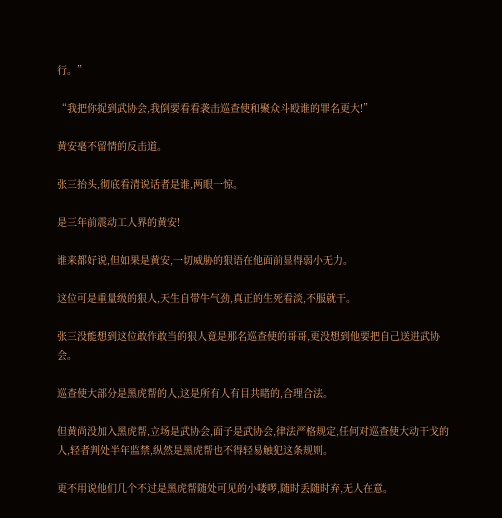行。”

“我把你捉到武协会,我倒要看看袭击巡查使和聚众斗殴谁的罪名更大!”

黄安毫不留情的反击道。

张三抬头,彻底看清说话者是谁,两眼一惊。

是三年前震动工人界的黄安!

谁来都好说,但如果是黄安,一切威胁的狠语在他面前显得弱小无力。

这位可是重量级的狠人,天生自带牛气劲,真正的生死看淡,不服就干。

张三没能想到这位敢作敢当的狠人竟是那名巡查使的哥哥,更没想到他要把自己送进武协会。

巡查使大部分是黑虎帮的人,这是所有人有目共睹的,合理合法。

但黄尚没加入黑虎帮,立场是武协会,面子是武协会,律法严格规定,任何对巡查使大动干戈的人,轻者判处半年监禁,纵然是黑虎帮也不得轻易触犯这条规则。

更不用说他们几个不过是黑虎帮随处可见的小喽啰,随时丢随时弃,无人在意。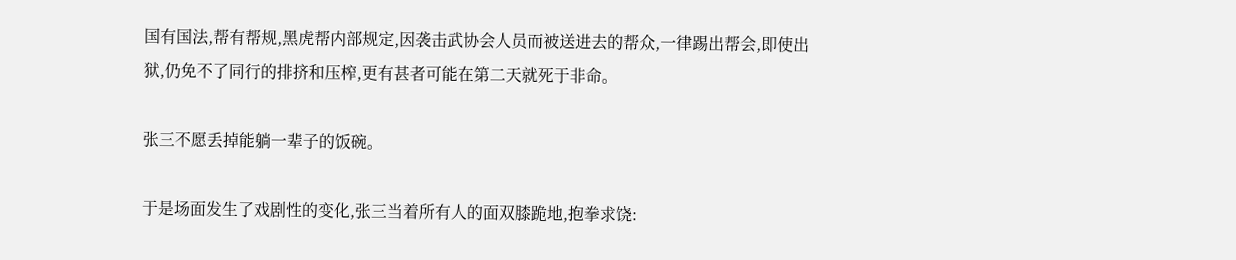国有国法,帮有帮规,黑虎帮内部规定,因袭击武协会人员而被送进去的帮众,一律踢出帮会,即使出狱,仍免不了同行的排挤和压榨,更有甚者可能在第二天就死于非命。

张三不愿丢掉能躺一辈子的饭碗。

于是场面发生了戏剧性的变化,张三当着所有人的面双膝跪地,抱拳求饶: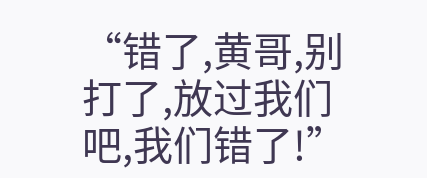“错了,黄哥,别打了,放过我们吧,我们错了!”